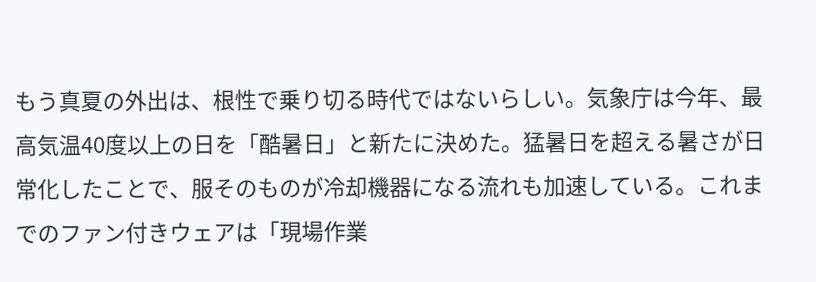もう真夏の外出は、根性で乗り切る時代ではないらしい。気象庁は今年、最高気温40度以上の日を「酷暑日」と新たに決めた。猛暑日を超える暑さが日常化したことで、服そのものが冷却機器になる流れも加速している。これまでのファン付きウェアは「現場作業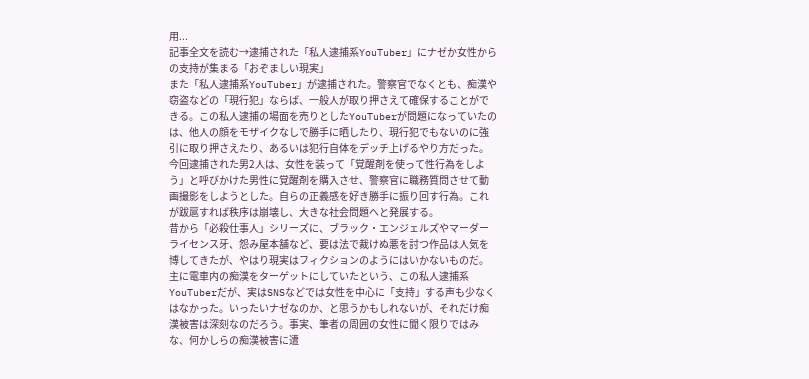用...
記事全文を読む→逮捕された「私人逮捕系YouTuber」にナゼか女性からの支持が集まる「おぞましい現実」
また「私人逮捕系YouTuber」が逮捕された。警察官でなくとも、痴漢や窃盗などの「現行犯」ならば、一般人が取り押さえて確保することができる。この私人逮捕の場面を売りとしたYouTuberが問題になっていたのは、他人の顔をモザイクなしで勝手に晒したり、現行犯でもないのに強引に取り押さえたり、あるいは犯行自体をデッチ上げるやり方だった。
今回逮捕された男2人は、女性を装って「覚醒剤を使って性行為をしよう」と呼びかけた男性に覚醒剤を購入させ、警察官に職務質問させて動画撮影をしようとした。自らの正義感を好き勝手に振り回す行為。これが跋扈すれば秩序は崩壊し、大きな社会問題へと発展する。
昔から「必殺仕事人」シリーズに、ブラック・エンジェルズやマーダーライセンス牙、怨み屋本舗など、要は法で裁けぬ悪を討つ作品は人気を博してきたが、やはり現実はフィクションのようにはいかないものだ。
主に電車内の痴漢をターゲットにしていたという、この私人逮捕系YouTuberだが、実はSNSなどでは女性を中心に「支持」する声も少なくはなかった。いったいナゼなのか、と思うかもしれないが、それだけ痴漢被害は深刻なのだろう。事実、筆者の周囲の女性に聞く限りではみな、何かしらの痴漢被害に遭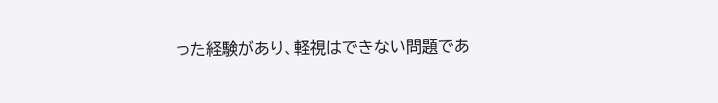った経験があり、軽視はできない問題であ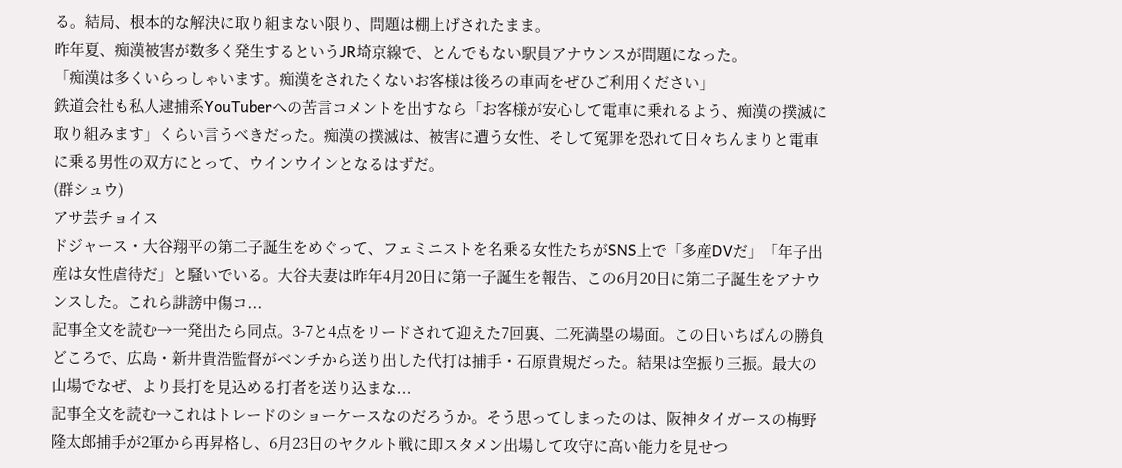る。結局、根本的な解決に取り組まない限り、問題は棚上げされたまま。
昨年夏、痴漢被害が数多く発生するというJR埼京線で、とんでもない駅員アナウンスが問題になった。
「痴漢は多くいらっしゃいます。痴漢をされたくないお客様は後ろの車両をぜひご利用ください」
鉄道会社も私人逮捕系YouTuberへの苦言コメントを出すなら「お客様が安心して電車に乗れるよう、痴漢の撲滅に取り組みます」くらい言うべきだった。痴漢の撲滅は、被害に遭う女性、そして冤罪を恐れて日々ちんまりと電車に乗る男性の双方にとって、ウインウインとなるはずだ。
(群シュウ)
アサ芸チョイス
ドジャース・大谷翔平の第二子誕生をめぐって、フェミニストを名乗る女性たちがSNS上で「多産DVだ」「年子出産は女性虐待だ」と騒いでいる。大谷夫妻は昨年4月20日に第一子誕生を報告、この6月20日に第二子誕生をアナウンスした。これら誹謗中傷コ...
記事全文を読む→一発出たら同点。3-7と4点をリードされて迎えた7回裏、二死満塁の場面。この日いちばんの勝負どころで、広島・新井貴浩監督がベンチから送り出した代打は捕手・石原貴規だった。結果は空振り三振。最大の山場でなぜ、より長打を見込める打者を送り込まな...
記事全文を読む→これはトレードのショーケースなのだろうか。そう思ってしまったのは、阪神タイガースの梅野隆太郎捕手が2軍から再昇格し、6月23日のヤクルト戦に即スタメン出場して攻守に高い能力を見せつ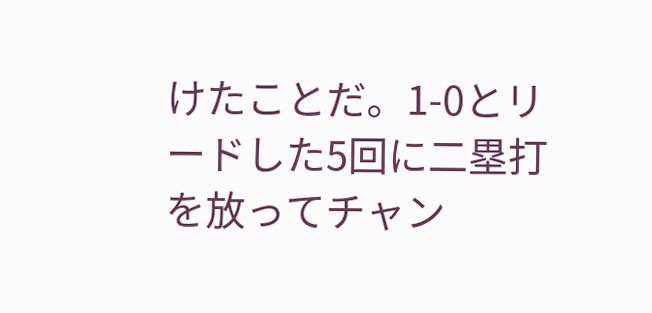けたことだ。1-0とリードした5回に二塁打を放ってチャン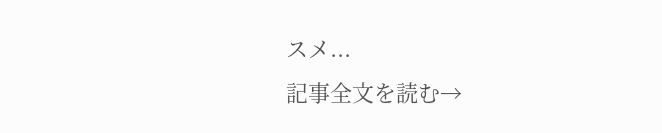スメ...
記事全文を読む→